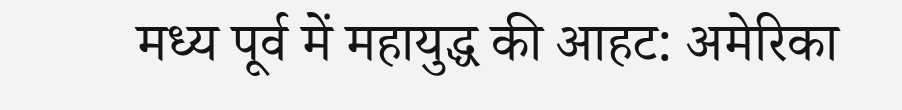मध्य पूर्व में महायुद्ध की आहट: अमेरिका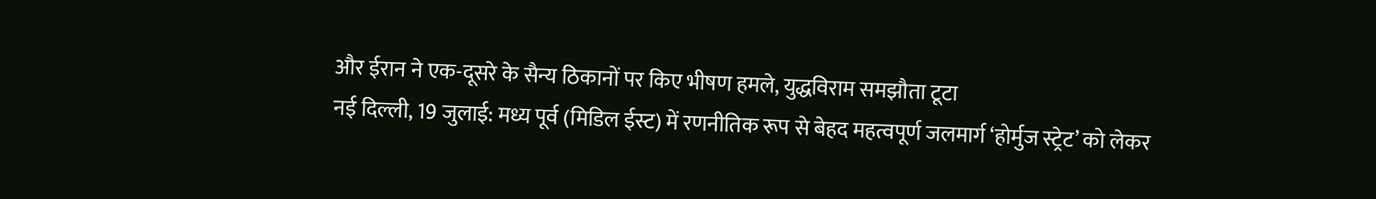और ईरान ने एक-दूसरे के सैन्य ठिकानों पर किए भीषण हमले, युद्धविराम समझौता टूटा
नई दिल्ली, 19 जुलाई: मध्य पूर्व (मिडिल ईस्ट) में रणनीतिक रूप से बेहद महत्वपूर्ण जलमार्ग ‘होर्मुज स्ट्रेट’ को लेकर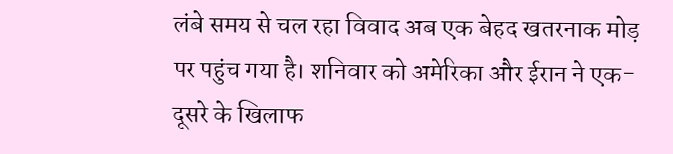लंबे समय से चल रहा विवाद अब एक बेहद खतरनाक मोड़ पर पहुंच गया है। शनिवार को अमेरिका और ईरान ने एक-दूसरे के खिलाफ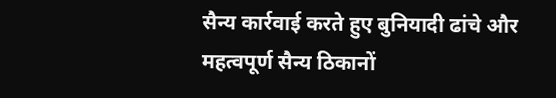सैन्य कार्रवाई करते हुए बुनियादी ढांचे और महत्वपूर्ण सैन्य ठिकानों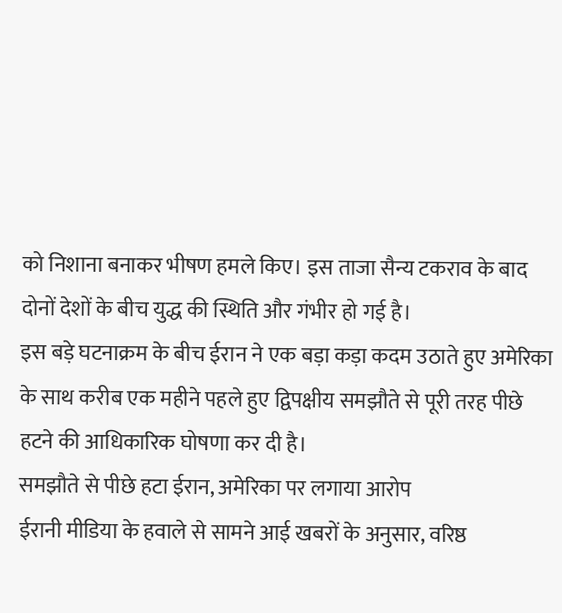को निशाना बनाकर भीषण हमले किए। इस ताजा सैन्य टकराव के बाद दोनों देशों के बीच युद्ध की स्थिति और गंभीर हो गई है।
इस बड़े घटनाक्रम के बीच ईरान ने एक बड़ा कड़ा कदम उठाते हुए अमेरिका के साथ करीब एक महीने पहले हुए द्विपक्षीय समझौते से पूरी तरह पीछे हटने की आधिकारिक घोषणा कर दी है।
समझौते से पीछे हटा ईरान, अमेरिका पर लगाया आरोप
ईरानी मीडिया के हवाले से सामने आई खबरों के अनुसार, वरिष्ठ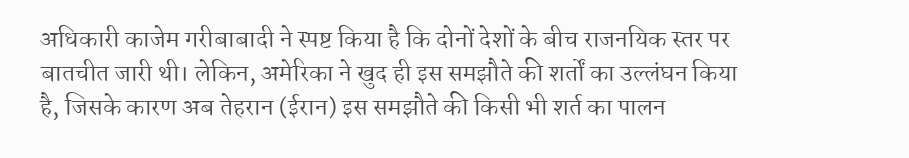अधिकारी काजेम गरीबाबादी ने स्पष्ट किया है कि दोनों देशों के बीच राजनयिक स्तर पर बातचीत जारी थी। लेकिन, अमेरिका ने खुद ही इस समझौते की शर्तों का उल्लंघन किया है, जिसके कारण अब तेहरान (ईरान) इस समझौते की किसी भी शर्त का पालन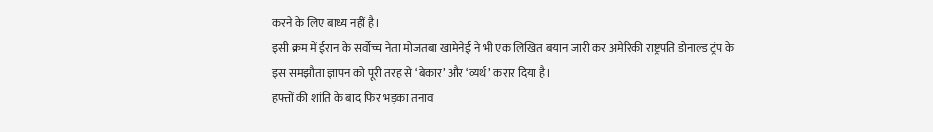करने के लिए बाध्य नहीं है।
इसी क्रम में ईरान के सर्वोच्च नेता मोजतबा खामेनेई ने भी एक लिखित बयान जारी कर अमेरिकी राष्ट्रपति डोनाल्ड ट्रंप के इस समझौता ज्ञापन को पूरी तरह से ‘बेकार’ और ‘व्यर्थ’ करार दिया है।
हफ्तों की शांति के बाद फिर भड़का तनाव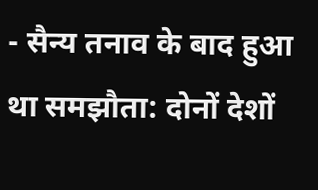- सैन्य तनाव के बाद हुआ था समझौता: दोनों देशों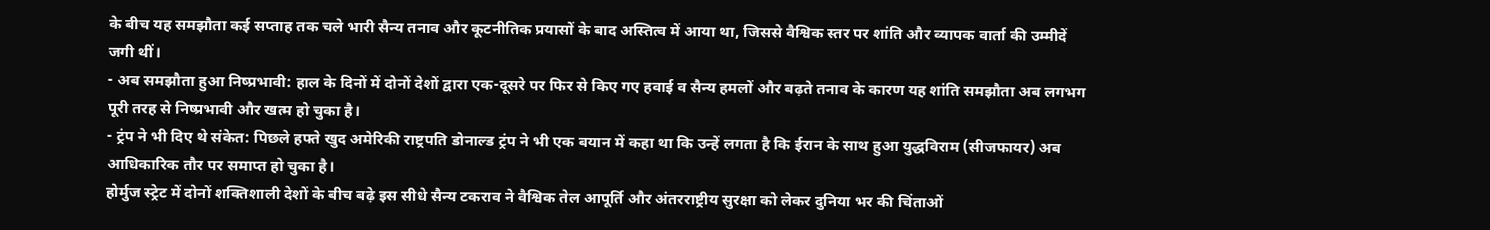के बीच यह समझौता कई सप्ताह तक चले भारी सैन्य तनाव और कूटनीतिक प्रयासों के बाद अस्तित्व में आया था, जिससे वैश्विक स्तर पर शांति और व्यापक वार्ता की उम्मीदें जगी थीं।
- अब समझौता हुआ निष्प्रभावी: हाल के दिनों में दोनों देशों द्वारा एक-दूसरे पर फिर से किए गए हवाई व सैन्य हमलों और बढ़ते तनाव के कारण यह शांति समझौता अब लगभग पूरी तरह से निष्प्रभावी और खत्म हो चुका है।
- ट्रंप ने भी दिए थे संकेत: पिछले हफ्ते खुद अमेरिकी राष्ट्रपति डोनाल्ड ट्रंप ने भी एक बयान में कहा था कि उन्हें लगता है कि ईरान के साथ हुआ युद्धविराम (सीजफायर) अब आधिकारिक तौर पर समाप्त हो चुका है।
होर्मुज स्ट्रेट में दोनों शक्तिशाली देशों के बीच बढ़े इस सीधे सैन्य टकराव ने वैश्विक तेल आपूर्ति और अंतरराष्ट्रीय सुरक्षा को लेकर दुनिया भर की चिंताओं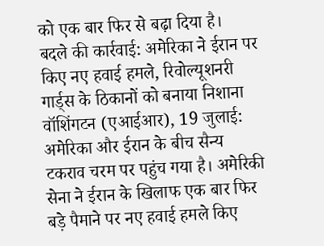को एक बार फिर से बढ़ा दिया है।
बदले की कार्रवाई: अमेरिका ने ईरान पर किए नए हवाई हमले, रिवोल्यूशनरी गार्ड्स के ठिकानों को बनाया निशाना
वॉशिंगटन (एआईआर), 19 जुलाई: अमेरिका और ईरान के बीच सैन्य टकराव चरम पर पहुंच गया है। अमेरिकी सेना ने ईरान के खिलाफ एक बार फिर बड़े पैमाने पर नए हवाई हमले किए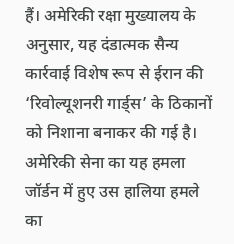हैं। अमेरिकी रक्षा मुख्यालय के अनुसार, यह दंडात्मक सैन्य कार्रवाई विशेष रूप से ईरान की ‘रिवोल्यूशनरी गार्ड्स’ के ठिकानों को निशाना बनाकर की गई है।
अमेरिकी सेना का यह हमला जॉर्डन में हुए उस हालिया हमले का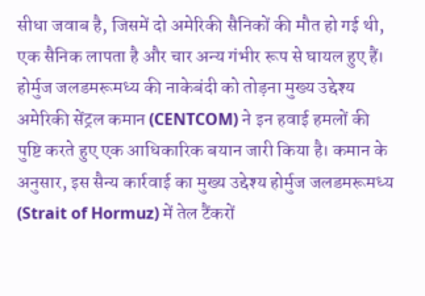सीधा जवाब है, जिसमें दो अमेरिकी सैनिकों की मौत हो गई थी, एक सैनिक लापता है और चार अन्य गंभीर रूप से घायल हुए हैं।
होर्मुज जलडमरूमध्य की नाकेबंदी को तोड़ना मुख्य उद्देश्य
अमेरिकी सेंट्रल कमान (CENTCOM) ने इन हवाई हमलों की पुष्टि करते हुए एक आधिकारिक बयान जारी किया है। कमान के अनुसार, इस सैन्य कार्रवाई का मुख्य उद्देश्य होर्मुज जलडमरूमध्य (Strait of Hormuz) में तेल टैंकरों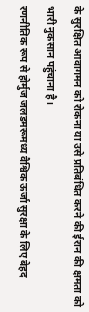के सुरक्षित आवागमन को रोकना या उसे प्रतिबंधित करने की ईरान की क्षमता को भारी नुकसान पहुंचाना है।
रणनीतिक रूप से होर्मुज जलडमरूमध्य वैश्विक ऊर्जा सुरक्षा के लिए बेहद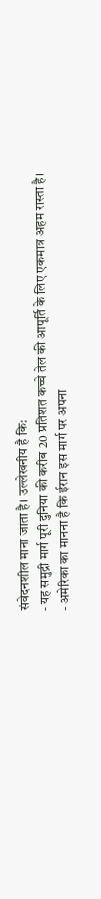संवेदनशील माना जाता है। उल्लेखनीय है कि:
- यह समुद्री मार्ग पूरी दुनिया की करीब 20 प्रतिशत कच्चे तेल की आपूर्ति के लिए एकमात्र अहम रास्ता है।
- अमेरिका का मानना है कि ईरान इस मार्ग पर अपना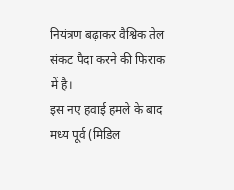नियंत्रण बढ़ाकर वैश्विक तेल संकट पैदा करने की फिराक में है।
इस नए हवाई हमले के बाद मध्य पूर्व (मिडिल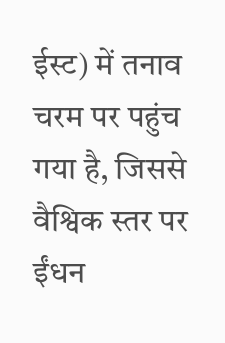ईस्ट) में तनाव चरम पर पहुंच गया है, जिससे वैश्विक स्तर पर ईंधन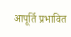आपूर्ति प्रभावित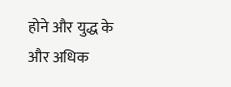होने और युद्ध के और अधिक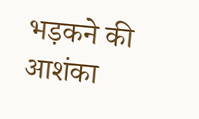भड़कने की आशंका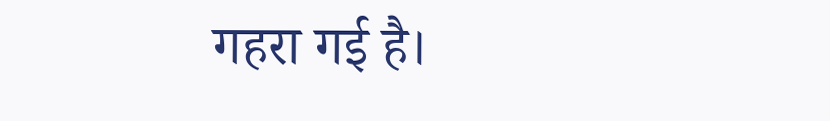गहरा गई है।